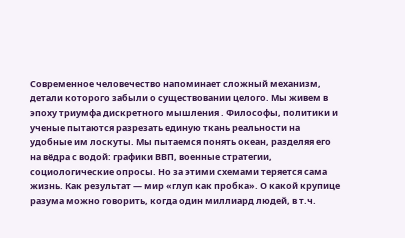Современное человечество напоминает сложный механизм, детали которого забыли о существовании целого. Мы живем в эпоху триумфа дискретного мышления . Философы, политики и ученые пытаются разрезать единую ткань реальности на удобные им лоскуты. Мы пытаемся понять океан, разделяя его на вёдра с водой: графики ВВП, военные стратегии, социологические опросы. Но за этими схемами теряется сама жизнь. Как результат — мир «глуп как пробка». О какой крупице разума можно говорить, когда один миллиард людей, в т.ч.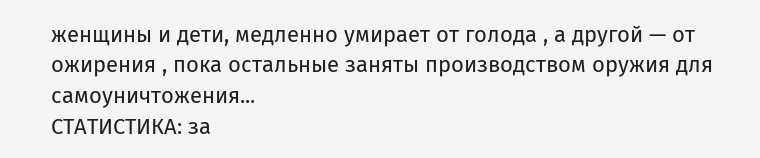женщины и дети, медленно умирает от голода , а другой — от ожирения , пока остальные заняты производством оружия для самоуничтожения...
СТАТИСТИКА: за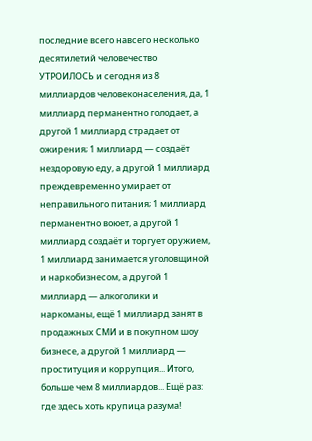последние всего навсего несколько десятилетий человечество УТРОИЛОСЬ и сегодня из 8 миллиардов человеконаселения, да, 1 миллиард перманентно голодает, а другой 1 миллиард страдает от ожирения; 1 миллиард — создаёт нездоровую еду, а другой 1 миллиард преждевременно умирает от неправильного питания; 1 миллиард перманентно воюет, а другой 1 миллиард создаёт и торгует оружием, 1 миллиард занимается уголовщиной и наркобизнесом, а другой 1 миллиард — алкоголики и наркоманы, ещё 1 миллиард занят в продажных СМИ и в покупном шоу бизнесе, а другой 1 миллиард — проституция и коррупция... Итого, больше чем 8 миллиардов... Ещё раз: где здесь хоть крупица разума!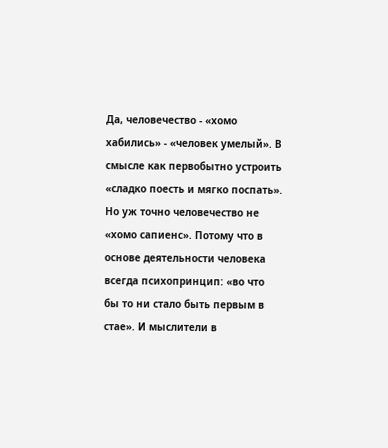Да, человечество - «хомо хабились» - «человек умелый». В смысле как первобытно устроить «сладко поесть и мягко поспать». Но уж точно человечество не «хомо сапиенс». Потому что в основе деятельности человека всегда психопринцип: «во что бы то ни стало быть первым в стае». И мыслители в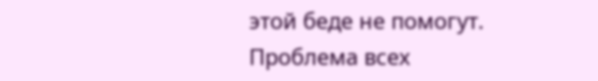этой беде не помогут.
Проблема всех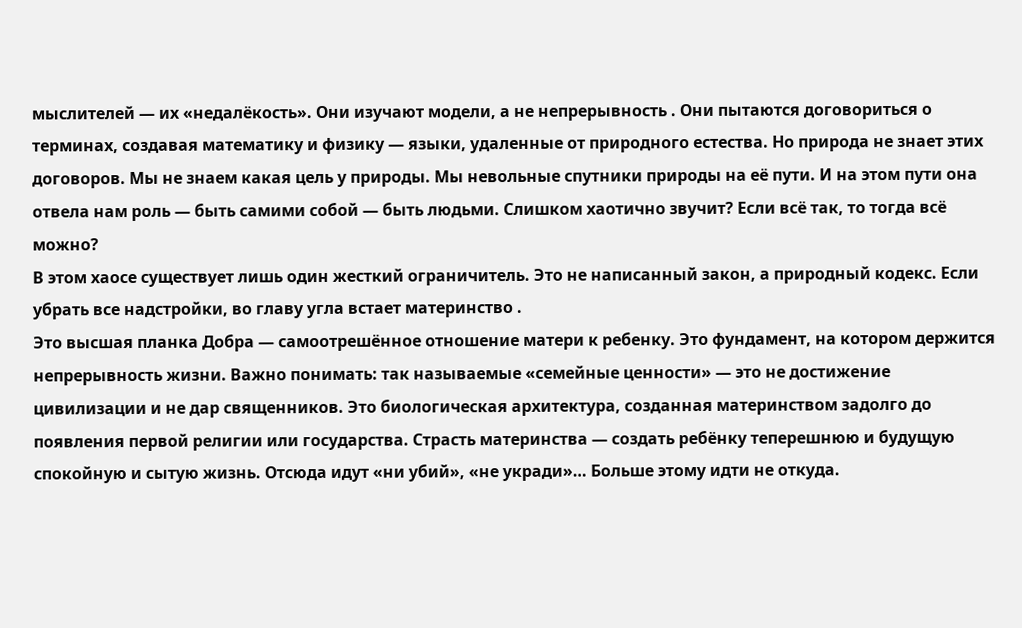мыслителей — их «недалёкость». Они изучают модели, а не непрерывность . Они пытаются договориться о терминах, создавая математику и физику — языки, удаленные от природного естества. Но природа не знает этих договоров. Мы не знаем какая цель у природы. Мы невольные спутники природы на её пути. И на этом пути она отвела нам роль — быть самими собой — быть людьми. Слишком хаотично звучит? Если всё так, то тогда всё можно?
В этом хаосе существует лишь один жесткий ограничитель. Это не написанный закон, а природный кодекс. Если убрать все надстройки, во главу угла встает материнство .
Это высшая планка Добра — самоотрешённое отношение матери к ребенку. Это фундамент, на котором держится непрерывность жизни. Важно понимать: так называемые «семейные ценности» — это не достижение цивилизации и не дар священников. Это биологическая архитектура, созданная материнством задолго до появления первой религии или государства. Страсть материнства — создать ребёнку теперешнюю и будущую спокойную и сытую жизнь. Отсюда идут «ни убий», «не укради»… Больше этому идти не откуда.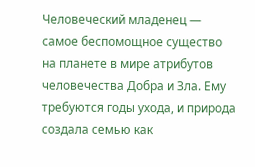Человеческий младенец — самое беспомощное существо на планете в мире атрибутов человечества Добра и Зла. Ему требуются годы ухода, и природа создала семью как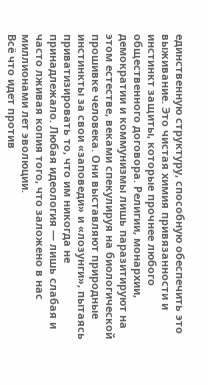единственную структуру, способную обеспечить это выживание. Это чистая химия привязанности и инстинкт защиты, которые прочнее любого общественного договора. Религии, монархии, демократии и коммунизмы лишь паразитируют на этом естестве, веками спекулируя на биологической прошивке человека. Они выставляют природные инстинкты за свои «заповеди» и «лозунги», пытаясь приватизировать то, что им никогда не принадлежало. Любая идеология — лишь слабая и часто лживая копия того, что заложено в нас миллионами лет эволюции.
Всё что идет против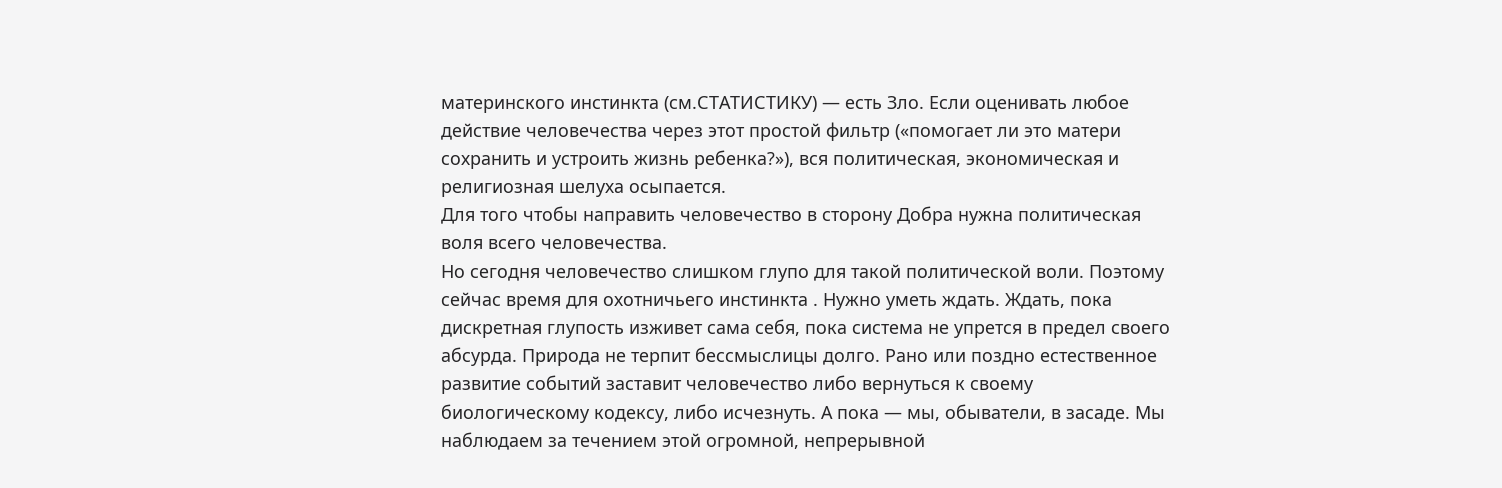материнского инстинкта (см.СТАТИСТИКУ) — есть Зло. Если оценивать любое действие человечества через этот простой фильтр («помогает ли это матери сохранить и устроить жизнь ребенка?»), вся политическая, экономическая и религиозная шелуха осыпается.
Для того чтобы направить человечество в сторону Добра нужна политическая воля всего человечества.
Но сегодня человечество слишком глупо для такой политической воли. Поэтому сейчас время для охотничьего инстинкта . Нужно уметь ждать. Ждать, пока дискретная глупость изживет сама себя, пока система не упрется в предел своего абсурда. Природа не терпит бессмыслицы долго. Рано или поздно естественное развитие событий заставит человечество либо вернуться к своему биологическому кодексу, либо исчезнуть. А пока — мы, обыватели, в засаде. Мы наблюдаем за течением этой огромной, непрерывной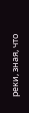реки, зная, что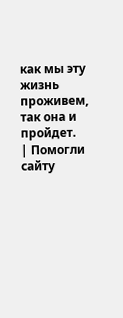как мы эту жизнь проживем, так она и пройдет.
| Помогли сайту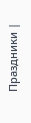Праздники |